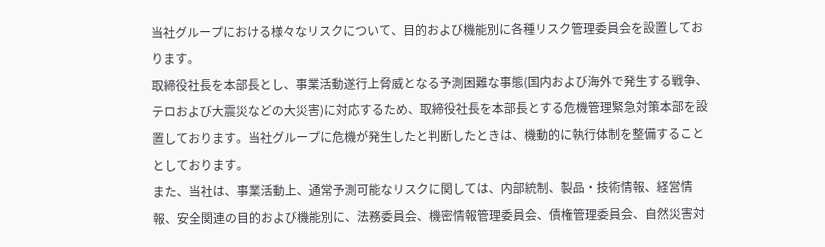当社グループにおける様々なリスクについて、目的および機能別に各種リスク管理委員会を設置しております。
取締役社長を本部長とし、事業活動遂行上脅威となる予測困難な事態(国内および海外で発生する戦争、テロおよび大震災などの大災害)に対応するため、取締役社長を本部長とする危機管理緊急対策本部を設置しております。当社グループに危機が発生したと判断したときは、機動的に執行体制を整備することとしております。
また、当社は、事業活動上、通常予測可能なリスクに関しては、内部統制、製品・技術情報、経営情報、安全関連の目的および機能別に、法務委員会、機密情報管理委員会、債権管理委員会、自然災害対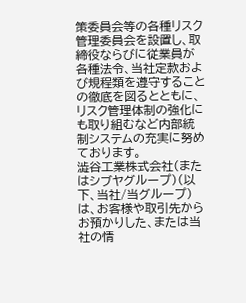策委員会等の各種リスク管理委員会を設置し、取締役ならびに従業員が各種法令、当社定款および規程類を遵守することの徹底を図るとともに、リスク管理体制の強化にも取り組むなど内部統制システムの充実に努めております。
澁谷工業株式会社(またはシブヤグループ)(以下、当社/当グループ)は、お客様や取引先からお預かりした、または当社の情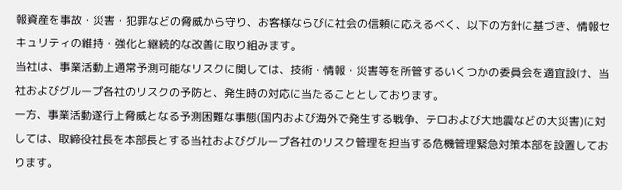報資産を事故・災害・犯罪などの脅威から守り、お客様ならびに社会の信頼に応えるべく、以下の方針に基づき、情報セキュリティの維持・強化と継続的な改善に取り組みます。
当社は、事業活動上通常予測可能なリスクに関しては、技術・情報・災害等を所管するいくつかの委員会を適宜設け、当社およびグループ各社のリスクの予防と、発生時の対応に当たることとしております。
一方、事業活動遂行上脅威となる予測困難な事態(国内および海外で発生する戦争、テロおよび大地震などの大災害)に対しては、取締役社長を本部長とする当社およびグループ各社のリスク管理を担当する危機管理緊急対策本部を設置しております。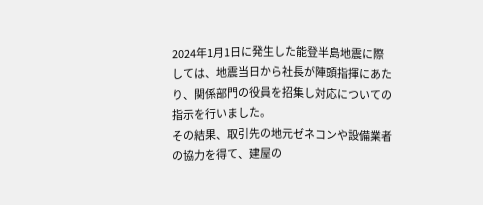2024年1月1日に発生した能登半島地震に際しては、地震当日から社長が陣頭指揮にあたり、関係部門の役員を招集し対応についての指示を行いました。
その結果、取引先の地元ゼネコンや設備業者の協力を得て、建屋の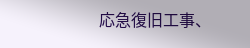応急復旧工事、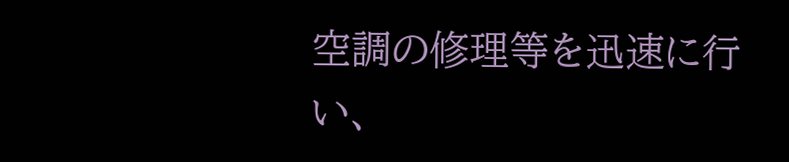空調の修理等を迅速に行い、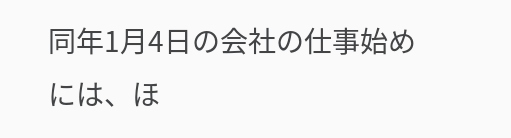同年1月4日の会社の仕事始めには、ほ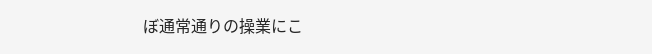ぼ通常通りの操業にこ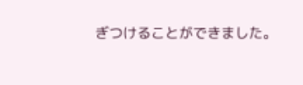ぎつけることができました。